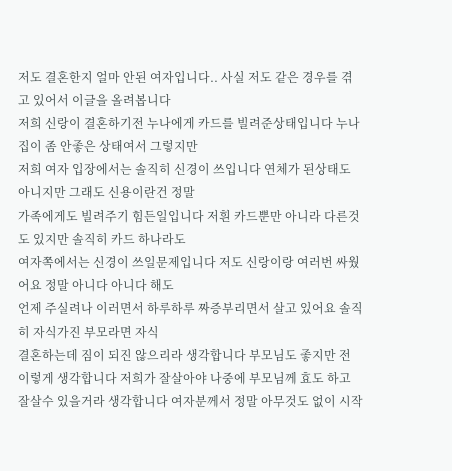저도 결혼한지 얼마 안된 여자입니다.. 사실 저도 같은 경우를 겪고 있어서 이글을 올려봅니다
저희 신랑이 결혼하기전 누나에게 카드를 빌려준상태입니다 누나집이 좀 안좋은 상태여서 그렇지만
저희 여자 입장에서는 솔직히 신경이 쓰입니다 연체가 된상태도 아니지만 그래도 신용이란건 정말
가족에게도 빌려주기 힘든일입니다 저흰 카드뿐만 아니라 다른것도 있지만 솔직히 카드 하나라도
여자쪽에서는 신경이 쓰일문제입니다 저도 신랑이랑 여러번 싸웠어요 정말 아니다 아니다 해도
언제 주실려나 이러면서 하루하루 짜증부리면서 살고 있어요 솔직히 자식가진 부모라면 자식
결혼하는데 짐이 되진 않으리라 생각합니다 부모님도 좋지만 전 이렇게 생각합니다 저희가 잘살아야 나중에 부모님께 효도 하고 잘살수 있을거라 생각합니다 여자분께서 정말 아무것도 없이 시작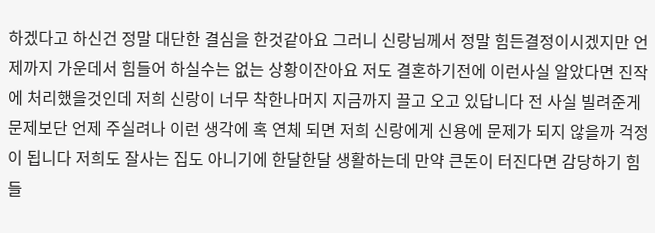하겠다고 하신건 정말 대단한 결심을 한것같아요 그러니 신랑님께서 정말 힘든결정이시겠지만 언제까지 가운데서 힘들어 하실수는 없는 상황이잔아요 저도 결혼하기전에 이런사실 알았다면 진작에 처리했을것인데 저희 신랑이 너무 착한나머지 지금까지 끌고 오고 있답니다 전 사실 빌려준게 문제보단 언제 주실려나 이런 생각에 혹 연체 되면 저희 신랑에게 신용에 문제가 되지 않을까 걱정이 됩니다 저희도 잘사는 집도 아니기에 한달한달 생활하는데 만약 큰돈이 터진다면 감당하기 힘들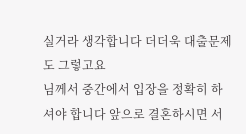실거라 생각합니다 더더욱 대출문제도 그렇고요
님께서 중간에서 입장을 정확히 하셔야 합니다 앞으로 결혼하시면 서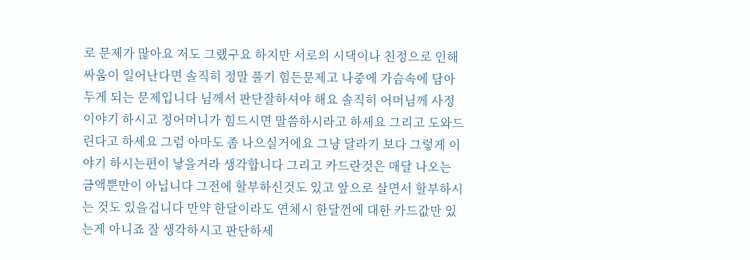로 문제가 많아요 저도 그랬구요 하지만 서로의 시댁이나 친정으로 인해 싸움이 일어난다면 솔직히 정말 풀기 힘든문제고 나중에 가슴속에 담아두게 되는 문제입니다 님께서 판단잘하셔야 해요 솔직히 어머님께 사정이야기 하시고 정어머니가 힘드시면 말씀하시라고 하세요 그리고 도와드린다고 하세요 그럼 아마도 좀 나으실거에요 그냥 달라기 보다 그렇게 이야기 하시는편이 낳을거라 생각합니다 그리고 카드란것은 매달 나오는 금액뿐만이 아닙니다 그전에 할부하신것도 있고 앞으로 살면서 할부하시는 것도 있을겁니다 만약 한달이라도 연체시 한달껀에 대한 카드값만 있는게 아니죠 잘 생각하시고 판단하세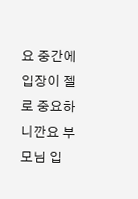요 중간에 입장이 젤로 중요하니깐요 부모님 입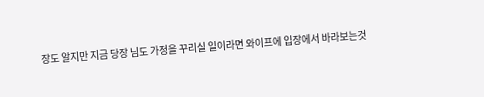장도 알지만 지금 당장 님도 가정을 꾸리실 일이라면 와이프에 입장에서 바라보는것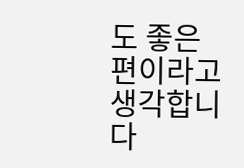도 좋은 편이라고 생각합니다